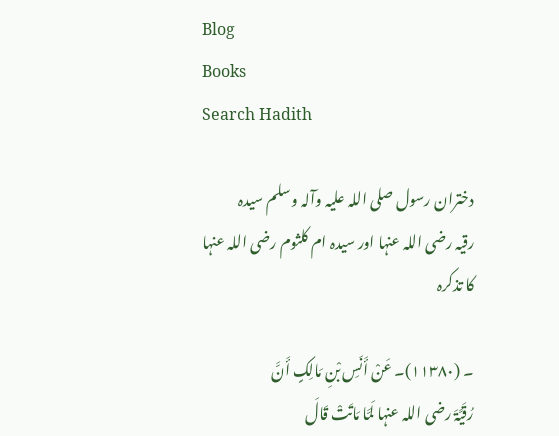Blog
Books
Search Hadith

دختران رسول ‌صلی ‌اللہ ‌علیہ ‌وآلہ ‌وسلم سیدہ رقیہ ‌رضی ‌اللہ ‌عنہا اور سیدہ ام کلثوم ‌رضی ‌اللہ ‌عنہا کا تذکرہ

۔ (۱۱۳۸۰)۔ عَنْ أَنَسِ بْنِ مَالِکٍ أَنَّ رُقَیَّۃَ ‌رضی ‌اللہ ‌عنہا لَمَّا مَاتَتْ قَالَ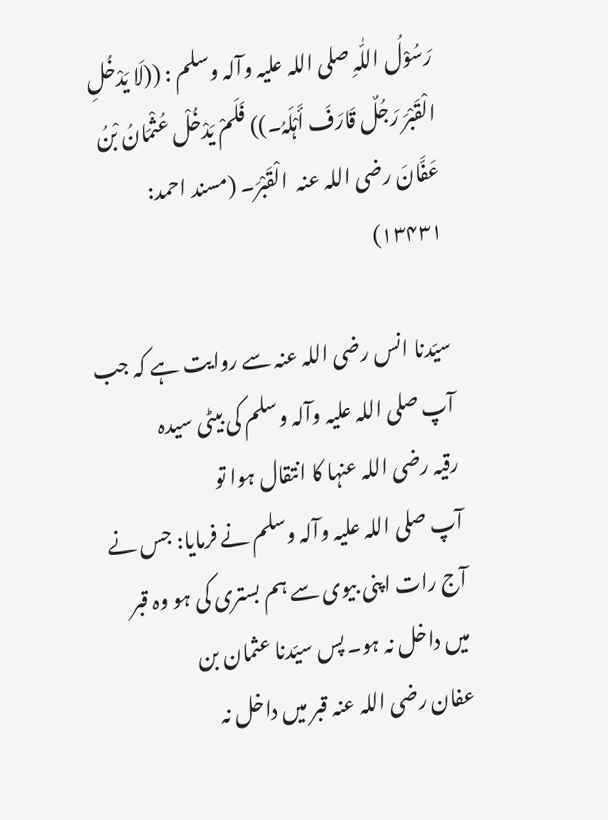رَسُوْلُ اللّٰہِ ‌صلی ‌اللہ ‌علیہ ‌وآلہ ‌وسلم : ((لَا یَدْخُلِ الْقَبْرَ رَجُلٌ قَارَفَ أَہْلَہُ۔)) فَلَمْ یَدْخُلْ عُثْمَانُ بْنُ عَفَّانَ ‌رضی ‌اللہ ‌عنہ ‌ الْقَبْرَ۔ (مسند احمد: ۱۳۴۳۱)

سیّدنا انس ‌رضی ‌اللہ ‌عنہ سے روایت ہے کہ جب آپ ‌صلی ‌اللہ ‌علیہ ‌وآلہ ‌وسلم کی بیٹی سیدہ رقیہ ‌رضی ‌اللہ ‌عنہا کا انتقال ہوا تو آپ ‌صلی ‌اللہ ‌علیہ ‌وآلہ ‌وسلم نے فرمایا: جس نے آج رات اپنی بیوی سے ہم بستری کی ہو وہ قبر میں داخل نہ ہو۔ پس سیّدنا عثمان بن عفان ‌رضی ‌اللہ ‌عنہ قبر میں داخل نہ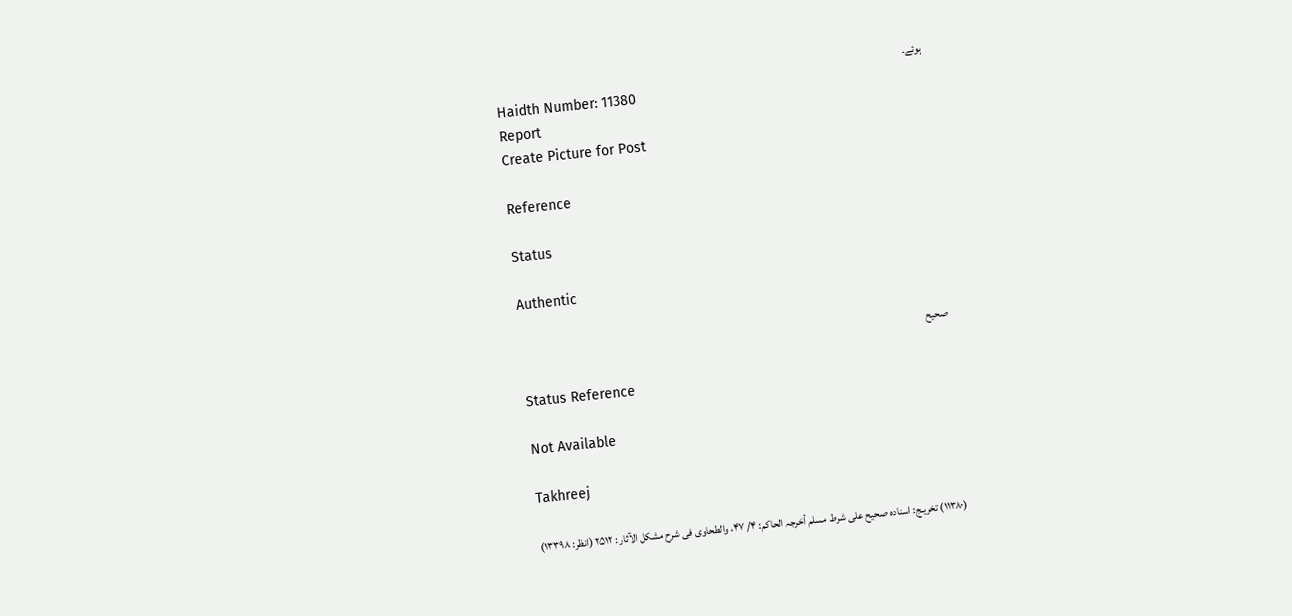ہوئے۔
Haidth Number: 11380
Report
Create Picture for Post

Reference

Status

Authentic

صحیح

Status Reference

Not Available

Takhreej

(۱۱۳۸۰) تخریـج: اسنادہ صحیح علی شرط مسلم أخرجہ الحاکم: ۴/ ۴۷، والطحاوی فی شرح مشکل الآثار : ۲۵۱۲ (انظر: ۱۳۳۹۸)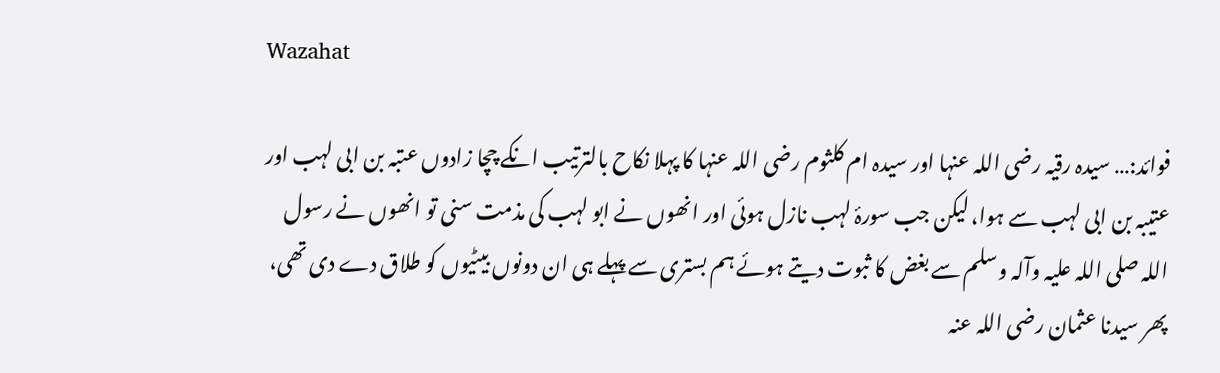Wazahat

فوائد:… سیدہ رقیہ ‌رضی ‌اللہ ‌عنہا اور سیدہ ام کلثوم ‌رضی ‌اللہ ‌عنہا کا پہلا نکاح بالترتیب انکے چچا زادوں عتبہ بن ابی لہب اور عتیبہ بن ابی لہب سے ہوا، لیکن جب سورۂ لہب نازل ہوئی اور انھوں نے ابو لہب کی مذمت سنی تو انھوں نے رسول اللہ ‌صلی ‌اللہ ‌علیہ ‌وآلہ ‌وسلم سے بغض کا ثبوت دیتے ہوئے ہم بستری سے پہلے ہی ان دونوں بیٹیوں کو طلاق دے دی تھی، پھر سیدنا عثمان ‌رضی ‌اللہ ‌عنہ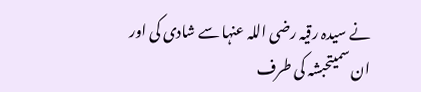نے سیدہ رقیہ ‌رضی ‌اللہ ‌عنہا سے شادی کی اور ان سمیتحبشہ کی طرف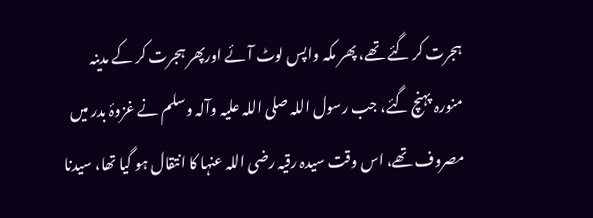ہجرت کر گئے تھے، پھر مکہ واپس لوٹ آئے اورپھر ہجرت کر کے مدینہ منورہ پہنچ گئے، جب رسول اللہ ‌صلی ‌اللہ ‌علیہ ‌وآلہ ‌وسلم نے غزوۂ بدر میں مصروف تھے، اس وقت سیدہ رقیہ ‌رضی ‌اللہ ‌عنہا کا انتقال ہو گیا تھا، سیدنا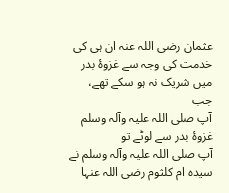عثمان ‌رضی ‌اللہ ‌عنہ ان ہی کی خدمت کی وجہ سے غزوۂ بدر میں شریک نہ ہو سکے تھے، جب آپ ‌صلی ‌اللہ ‌علیہ ‌وآلہ ‌وسلم غزوۂ بدر سے لوٹے تو آپ ‌صلی ‌اللہ ‌علیہ ‌وآلہ ‌وسلم نے سیدہ ام کلثوم ‌رضی ‌اللہ ‌عنہا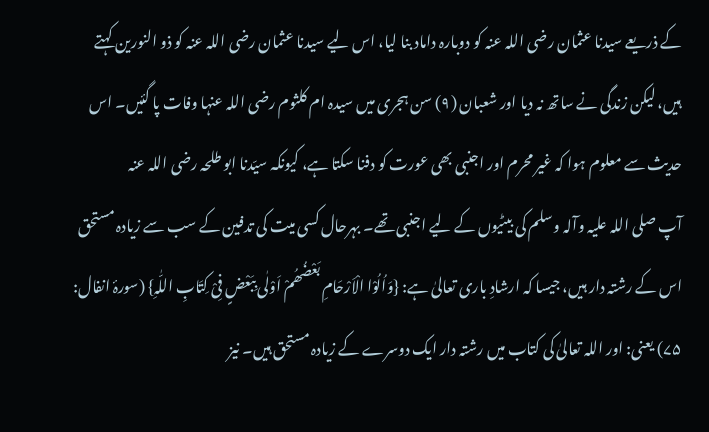کے ذریعے سیدنا عثمان ‌رضی ‌اللہ ‌عنہ کو دوبارہ داماد بنا لیا، اس لیے سیدنا عثمان ‌رضی ‌اللہ ‌عنہ کو ذو النورین کہتے ہیں، لیکن زندگی نے ساتھ نہ دیا اور شعبان (۹) سن ہجری میں سیدہ ام کلثوم ‌رضی ‌اللہ ‌عنہا وفات پا گئیں۔ اس حدیث سے معلوم ہوا کہ غیر محرم اور اجنبی بھی عورت کو دفنا سکتا ہے، کیونکہ سیّدنا ابو طلحہ ‌رضی ‌اللہ ‌عنہ آپ ‌صلی ‌اللہ ‌علیہ ‌وآلہ ‌وسلم کی بیٹیوں کے لیے اجنبی تھے۔ بہرحال کسی میت کی تدفین کے سب سے زیادہ مستحق اس کے رشتہ دار ہیں، جیسا کہ ارشادِ باری تعالیٰ ہے: {وَاُلُوْا الْاَرْحَامِ بَعْضُھُمْ اَوْلٰی بِبَعْضٍ فِیْ کِتَابِ اللّٰہِ} (سورۂ انفال: ۷۵) یعنی: اور اللہ تعالیٰ کی کتاب میں رشتہ دار ایک دوسرے کے زیادہ مستحق ہیں۔ نیز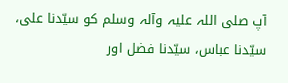آپ ‌صلی ‌اللہ ‌علیہ ‌وآلہ ‌وسلم کو سیّدنا علی، سیّدنا عباس، سیّدنا فضل اور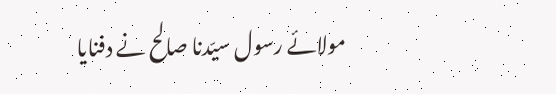مولائے رسول سیّدنا صالح نے دفنایا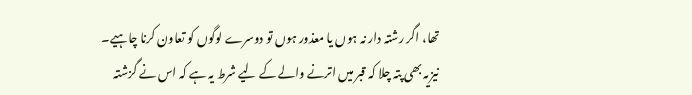تھا، اگر رشتہ دار نہ ہوں یا معذور ہوں تو دوسرے لوگوں کو تعاون کرنا چاہیے۔ نیزیہ بھی پتہ چلا کہ قبر میں اترنے والے کے لیے شرط یہ ہے کہ اس نے گزشتہ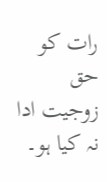رات کو حق زوجیت ادا نہ کیا ہو۔